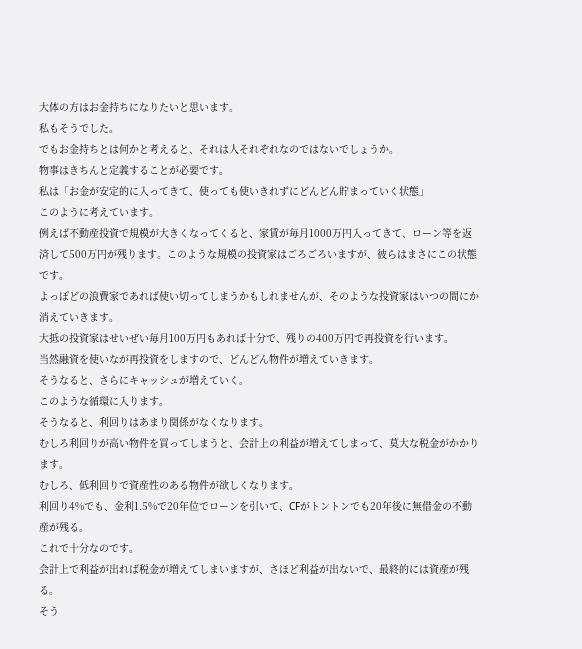大体の方はお金持ちになりたいと思います。
私もそうでした。
でもお金持ちとは何かと考えると、それは人それぞれなのではないでしょうか。
物事はきちんと定義することが必要です。
私は「お金が安定的に入ってきて、使っても使いきれずにどんどん貯まっていく状態」
このように考えています。
例えば不動産投資で規模が大きくなってくると、家賃が毎月1000万円入ってきて、ローン等を返済して500万円が残ります。このような規模の投資家はごろごろいますが、彼らはまさにこの状態です。
よっぽどの浪費家であれば使い切ってしまうかもしれませんが、そのような投資家はいつの間にか消えていきます。
大抵の投資家はせいぜい毎月100万円もあれば十分で、残りの400万円で再投資を行います。
当然融資を使いなが再投資をしますので、どんどん物件が増えていきます。
そうなると、さらにキャッシュが増えていく。
このような循環に入ります。
そうなると、利回りはあまり関係がなくなります。
むしろ利回りが高い物件を買ってしまうと、会計上の利益が増えてしまって、莫大な税金がかかります。
むしろ、低利回りで資産性のある物件が欲しくなります。
利回り4%でも、金利1.5%で20年位でローンを引いて、CFがトントンでも20年後に無借金の不動産が残る。
これで十分なのです。
会計上で利益が出れば税金が増えてしまいますが、さほど利益が出ないで、最終的には資産が残る。
そう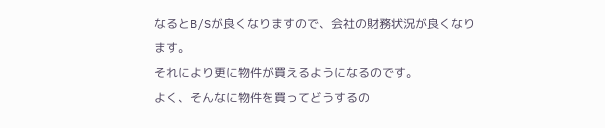なるとB/Sが良くなりますので、会社の財務状況が良くなります。
それにより更に物件が買えるようになるのです。
よく、そんなに物件を買ってどうするの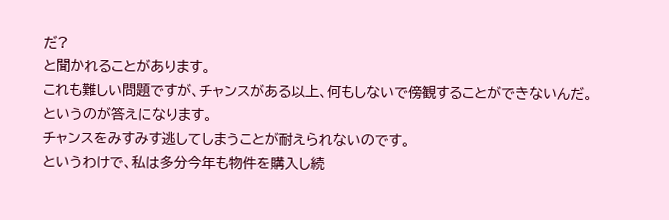だ?
と聞かれることがあります。
これも難しい問題ですが、チャンスがある以上、何もしないで傍観することができないんだ。
というのが答えになります。
チャンスをみすみす逃してしまうことが耐えられないのです。
というわけで、私は多分今年も物件を購入し続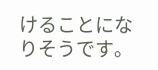けることになりそうです。